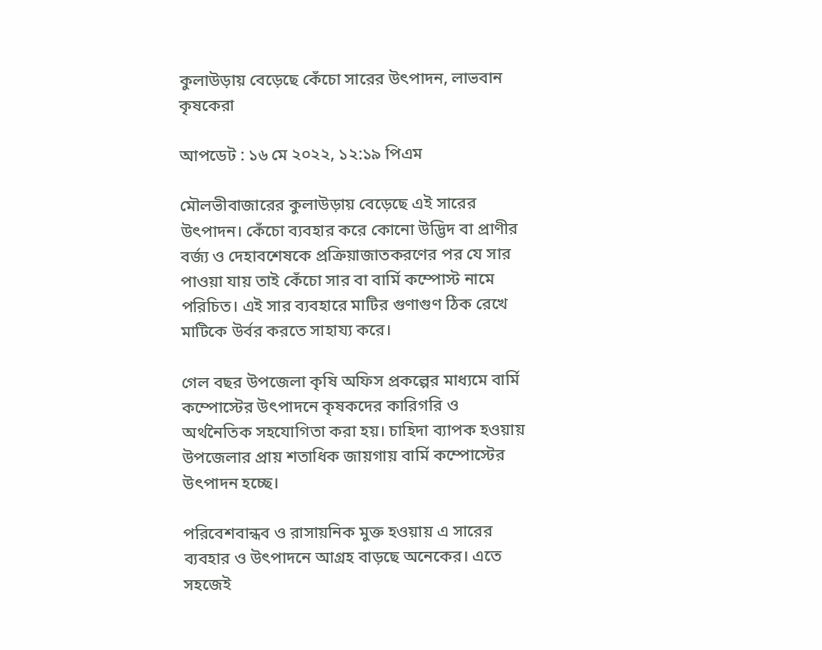কুলাউড়ায় বেড়েছে কেঁচো সারের উৎপাদন, লাভবান কৃষকেরা

আপডেট : ১৬ মে ২০২২, ১২:১৯ পিএম

মৌলভীবাজারের কুলাউড়ায় বেড়েছে এই সারের উৎপাদন। কেঁচো ব্যবহার করে কোনো উদ্ভিদ বা প্রাণীর বর্জ্য ও দেহাবশেষকে প্রক্রিয়াজাতকরণের পর যে সার পাওয়া যায় তাই কেঁচো সার বা বার্মি কম্পোস্ট নামে পরিচিত। এই সার ব্যবহারে মাটির গুণাগুণ ঠিক রেখে মাটিকে উর্বর করতে সাহায্য করে।

গেল বছর উপজেলা কৃষি অফিস প্রকল্পের মাধ্যমে বার্মি কম্পোস্টের উৎপাদনে কৃষকদের কারিগরি ও অর্থনৈতিক সহযোগিতা করা হয়। চাহিদা ব্যাপক হওয়ায় উপজেলার প্রায় শতাধিক জায়গায় বার্মি কম্পোস্টের উৎপাদন হচ্ছে।

পরিবেশবান্ধব ও রাসায়নিক মুক্ত হওয়ায় এ সারের ব্যবহার ও উৎপাদনে আগ্রহ বাড়ছে অনেকের। এতে সহজেই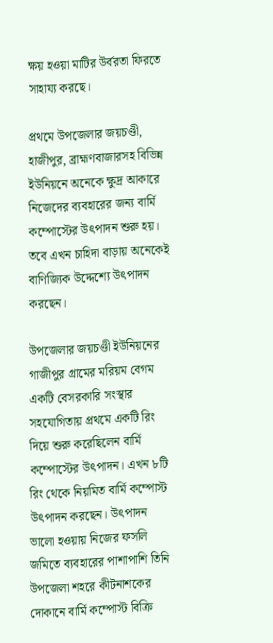ক্ষয় হওয়া মাটির উর্বরতা ফিরতে সাহায্য করছে।

প্রথমে উপজেলার জয়চণ্ডী, হাজীপুর, ব্রাহ্মণবাজারসহ বিভিন্ন ইউনিয়নে অনেকে ক্ষুদ্র আকারে নিজেদের ব্যবহারের জন্য বার্মি কম্পোস্টের উৎপাদন শুরু হয়। তবে এখন চাহিদা বাড়ায় অনেকেই বাণিজ্যিক উদ্দেশ্যে উৎপাদন করছেন।

উপজেলার জয়চণ্ডী ইউনিয়নের গাজীপুর গ্রামের মরিয়ম বেগম একটি বেসরকারি সংস্থার সহযোগিতায় প্রথমে একটি রিং দিয়ে শুরু করেছিলেন বার্মি কম্পোস্টের উৎপাদন। এখন ৮টি রিং থেকে নিয়মিত বার্মি কম্পোস্ট উৎপাদন করছেন। উৎপাদন ভালো হওয়ায় নিজের ফসলি জমিতে ব্যবহারের পাশাপাশি তিনি উপজেলা শহরে কীটনাশকের দোকানে বার্মি কম্পোস্ট বিক্রি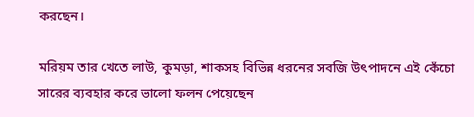করছেন।

মরিয়ম তার খেতে লাউ, কুমড়া, শাকসহ বিভিন্ন ধরনের সবজি উৎপাদনে এই কেঁচো সারের ব্যবহার করে ভালো ফলন পেয়েছেন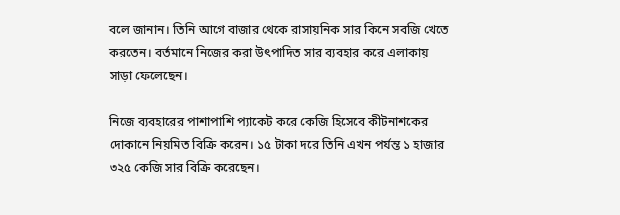বলে জানান। তিনি আগে বাজার থেকে রাসায়নিক সার কিনে সবজি খেতে করতেন। বর্তমানে নিজের করা উৎপাদিত সার ব্যবহার করে এলাকায় সাড়া ফেলেছেন।

নিজে ব্যবহারের পাশাপাশি প্যাকেট করে কেজি হিসেবে কীটনাশকের দোকানে নিয়মিত বিক্রি করেন। ১৫ টাকা দরে তিনি এখন পর্যন্ত ১ হাজার ৩২৫ কেজি সার বিক্রি করেছেন।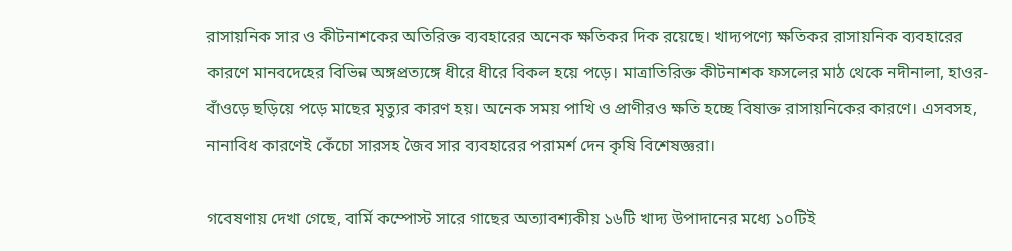রাসায়নিক সার ও কীটনাশকের অতিরিক্ত ব্যবহারের অনেক ক্ষতিকর দিক রয়েছে। খাদ্যপণ্যে ক্ষতিকর রাসায়নিক ব্যবহারের কারণে মানবদেহের বিভিন্ন অঙ্গপ্রত্যঙ্গে ধীরে ধীরে বিকল হয়ে পড়ে। মাত্রাতিরিক্ত কীটনাশক ফসলের মাঠ থেকে নদীনালা, হাওর-বাঁওড়ে ছড়িয়ে পড়ে মাছের মৃত্যুর কারণ হয়। অনেক সময় পাখি ও প্রাণীরও ক্ষতি হচ্ছে বিষাক্ত রাসায়নিকের কারণে। এসবসহ, নানাবিধ কারণেই কেঁচো সারসহ জৈব সার ব্যবহারের পরামর্শ দেন কৃষি বিশেষজ্ঞরা।

গবেষণায় দেখা গেছে, বার্মি কম্পোস্ট সারে গাছের অত্যাবশ্যকীয় ১৬টি খাদ্য উপাদানের মধ্যে ১০টিই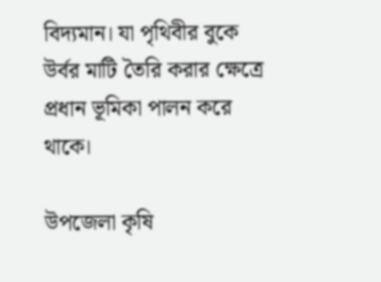বিদ্যমান। যা পৃথিবীর বুকে উর্বর মাটি তৈরি করার ক্ষেত্রে প্রধান ভূমিকা পালন করে থাকে।

উপজেলা কৃষি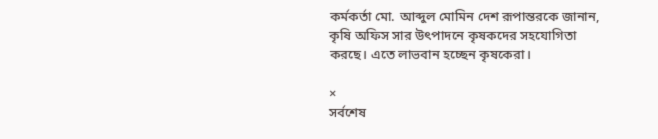কর্মকর্তা মো. আব্দুল মোমিন দেশ রূপান্তরকে জানান, কৃষি অফিস সার উৎপাদনে কৃষকদের সহযোগিতা করছে। এতে লাভবান হচ্ছেন কৃষকেরা।

×
সর্বশেষ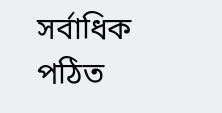সর্বাধিক পঠিত